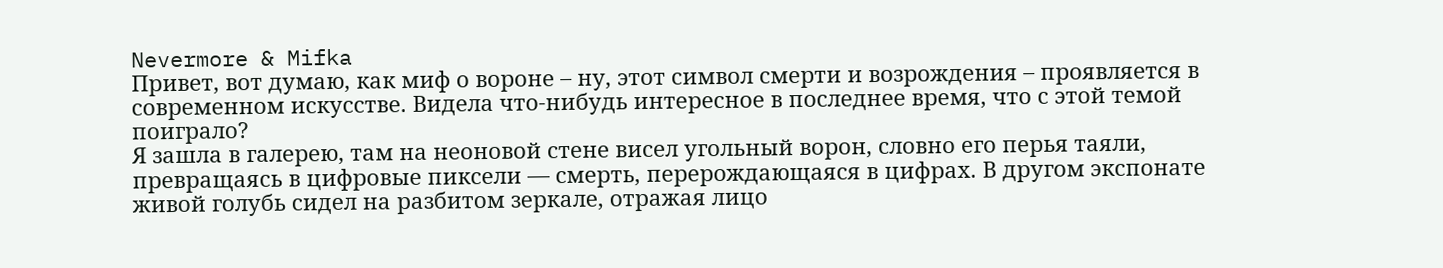Nevermore & Mifka
Привет, вот думаю, как миф о вороне – ну, этот символ смерти и возрождения – проявляется в современном искусстве. Видела что-нибудь интересное в последнее время, что с этой темой поиграло?
Я зашла в галерею, там на неоновой стене висел угольный ворон, словно его перья таяли, превращаясь в цифровые пиксели — смерть, перерождающаяся в цифрах. В другом экспонате живой голубь сидел на разбитом зеркале, отражая лицо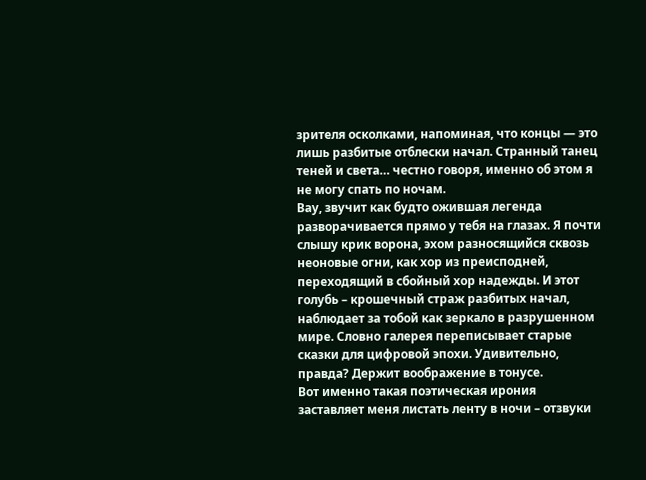зрителя осколками, напоминая, что концы — это лишь разбитые отблески начал. Странный танец теней и света… честно говоря, именно об этом я не могу спать по ночам.
Вау, звучит как будто ожившая легенда разворачивается прямо у тебя на глазах. Я почти слышу крик ворона, эхом разносящийся сквозь неоновые огни, как хор из преисподней, переходящий в сбойный хор надежды. И этот голубь – крошечный страж разбитых начал, наблюдает за тобой как зеркало в разрушенном мире. Словно галерея переписывает старые сказки для цифровой эпохи. Удивительно, правда? Держит воображение в тонусе.
Вот именно такая поэтическая ирония заставляет меня листать ленту в ночи – отзвуки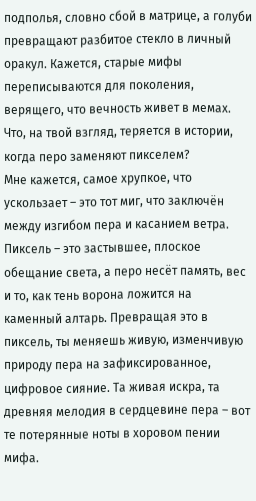подполья, словно сбой в матрице, а голуби превращают разбитое стекло в личный оракул. Кажется, старые мифы переписываются для поколения, верящего, что вечность живет в мемах. Что, на твой взгляд, теряется в истории, когда перо заменяют пикселем?
Мне кажется, самое хрупкое, что ускользает – это тот миг, что заключён между изгибом пера и касанием ветра. Пиксель – это застывшее, плоское обещание света, а перо несёт память, вес и то, как тень ворона ложится на каменный алтарь. Превращая это в пиксель, ты меняешь живую, изменчивую природу пера на зафиксированное, цифровое сияние. Та живая искра, та древняя мелодия в сердцевине пера – вот те потерянные ноты в хоровом пении мифа.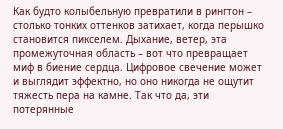Как будто колыбельную превратили в рингтон – столько тонких оттенков затихает, когда перышко становится пикселем. Дыхание, ветер, эта промежуточная область – вот что превращает миф в биение сердца. Цифровое свечение может и выглядит эффектно, но оно никогда не ощутит тяжесть пера на камне. Так что да, эти потерянные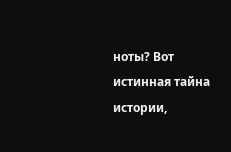ноты? Вот истинная тайна истории,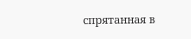спрятанная в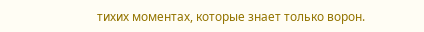тихих моментах, которые знает только ворон.